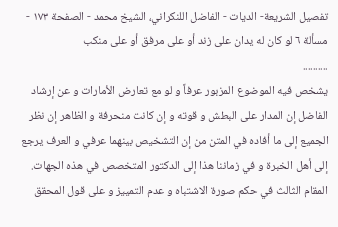تفصيل الشريعة- الديات - الفاضل اللنكراني، الشيخ محمد - الصفحة ١٧٣ - مسألة ٦ لو كان له يدان على زند أو على مرفق أو على منكب
..........
يشخص فيه الموضوع المزبور عرفاً و لو مع تعارض الأمارات و عن إرشاد الفاضل إن المدار على البطش و قوته و إن كانت منحرفة و الظاهر إن نظر الجميع إلى ما أفاده في المتن من إن التشخيص بينهما عرفي و العرف يرجع إلى أهل الخبرة و في زماننا هذا إلى الدكتور المتخصص في هذه الجهات.
المقام الثالث في حكم صورة الاشتباه و عدم التمييز و على قول المحقق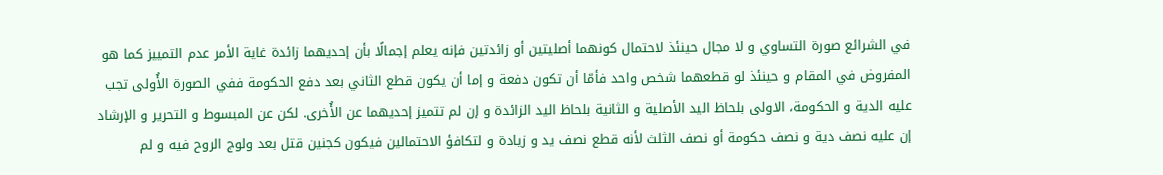في الشرائع صورة التساوي و لا مجال حينئذ لاحتمال كونهما أصليتين أو زائدتين فإنه يعلم إجمالًا بأن إحديهما زائدة غاية الأمر عدم التمييز كما هو المفروض في المقام و حينئذ لو قطعهما شخص واحد فأمّا أن تكون دفعة و إما أن يكون قطع الثاني بعد دفع الحكومة ففي الصورة الأُولى تجب عليه الدية و الحكومة، الاولى بلحاظ اليد الأصلية و الثانية بلحاظ اليد الزائدة و إن لم تتميز إحديهما عن الأُخرى. لكن عن المبسوط و التحرير و الإرشاد إن عليه نصف دية و نصف حكومة أو نصف الثلث لأنه قطع نصف يد و زيادة و لتكافؤ الاحتمالين فيكون كجنين قتل بعد ولوج الروح فيه و لم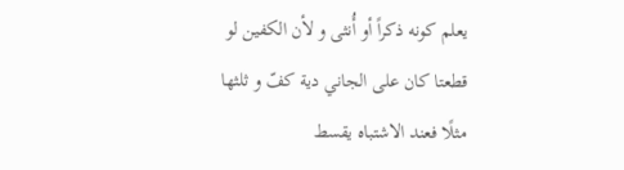يعلم كونه ذكراً أو أُنثى و لأن الكفين لو قطعتا كان على الجاني دية كفّ و ثلثها مثلًا فعند الاشتباه يقسط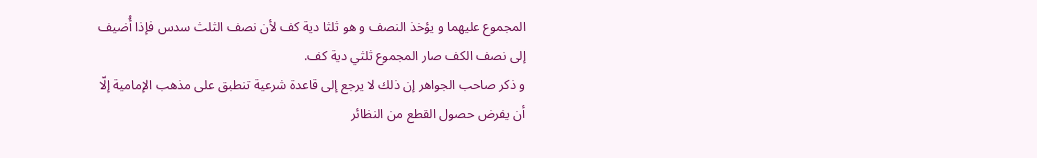المجموع عليهما و يؤخذ النصف و هو ثلثا دية كف لأن نصف الثلث سدس فإذا أُضيف إلى نصف الكف صار المجموع ثلثي دية كف.
و ذكر صاحب الجواهر إن ذلك لا يرجع إلى قاعدة شرعية تنطبق على مذهب الإمامية إلّا أن يفرض حصول القطع من النظائر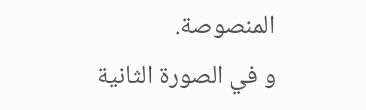المنصوصة.
و في الصورة الثانية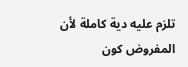تلزم عليه دية كاملة لأن المفروض كون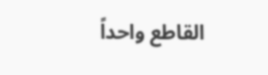القاطع واحداً